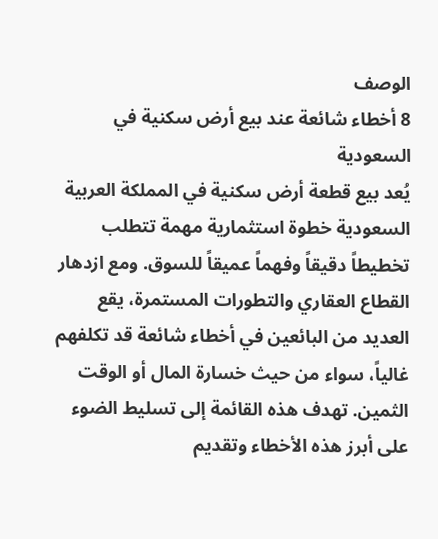الوصف
8 أخطاء شائعة عند بيع أرض سكنية في السعودية
يُعد بيع قطعة أرض سكنية في المملكة العربية السعودية خطوة استثمارية مهمة تتطلب تخطيطاً دقيقاً وفهماً عميقاً للسوق. ومع ازدهار القطاع العقاري والتطورات المستمرة، يقع العديد من البائعين في أخطاء شائعة قد تكلفهم غالياً، سواء من حيث خسارة المال أو الوقت الثمين. تهدف هذه القائمة إلى تسليط الضوء على أبرز هذه الأخطاء وتقديم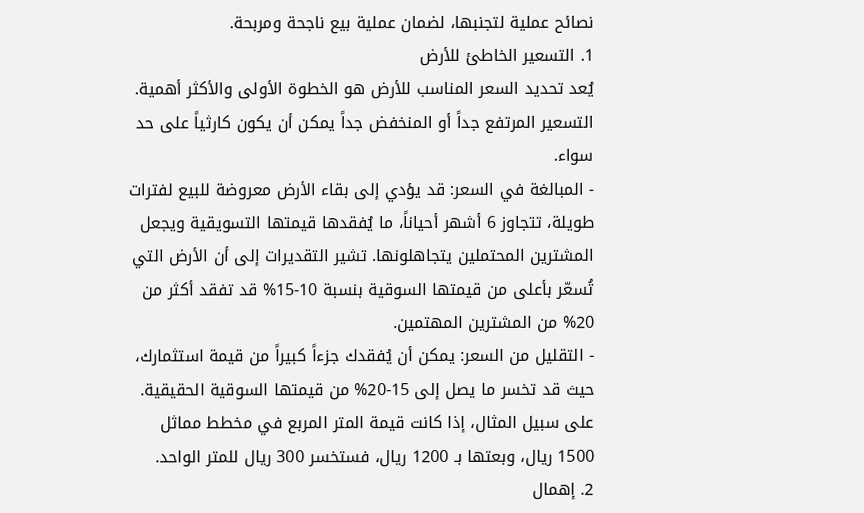نصائح عملية لتجنبها، لضمان عملية بيع ناجحة ومربحة.
1. التسعير الخاطئ للأرض
يُعد تحديد السعر المناسب للأرض هو الخطوة الأولى والأكثر أهمية. التسعير المرتفع جداً أو المنخفض جداً يمكن أن يكون كارثياً على حد سواء.
- المبالغة في السعر: قد يؤدي إلى بقاء الأرض معروضة للبيع لفترات طويلة، تتجاوز 6 أشهر أحياناً، ما يُفقدها قيمتها التسويقية ويجعل المشترين المحتملين يتجاهلونها. تشير التقديرات إلى أن الأرض التي تُسعّر بأعلى من قيمتها السوقية بنسبة 10-15% قد تفقد أكثر من 20% من المشترين المهتمين.
- التقليل من السعر: يمكن أن يُفقدك جزءاً كبيراً من قيمة استثمارك، حيث قد تخسر ما يصل إلى 15-20% من قيمتها السوقية الحقيقية. على سبيل المثال، إذا كانت قيمة المتر المربع في مخطط مماثل 1500 ريال، وبعتها بـ 1200 ريال، فستخسر 300 ريال للمتر الواحد.
2. إهمال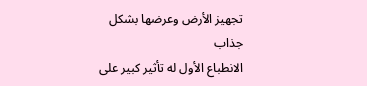تجهيز الأرض وعرضها بشكل جذاب
الانطباع الأول له تأثير كبير على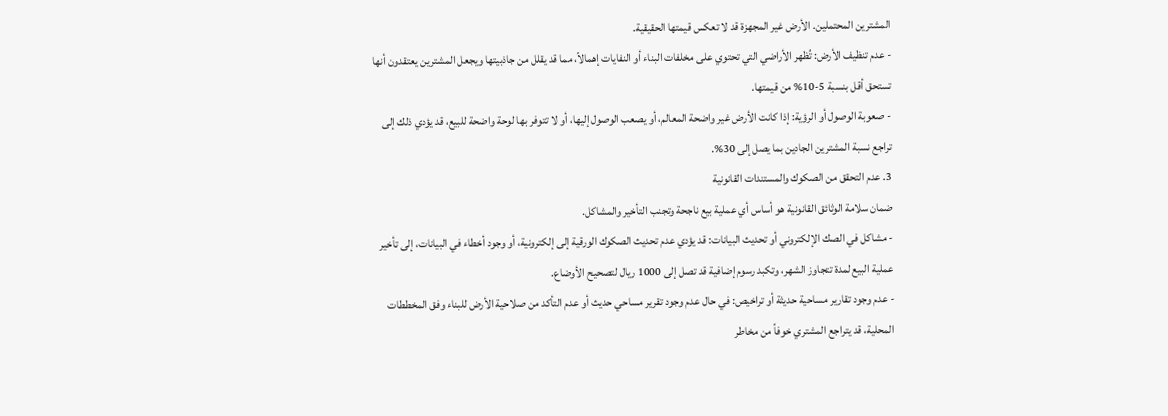المشترين المحتملين. الأرض غير المجهزة قد لا تعكس قيمتها الحقيقية.
- عدم تنظيف الأرض: تُظهر الأراضي التي تحتوي على مخلفات البناء أو النفايات إهمالاً، مما قد يقلل من جاذبيتها ويجعل المشترين يعتقدون أنها تستحق أقل بنسبة 5-10% من قيمتها.
- صعوبة الوصول أو الرؤية: إذا كانت الأرض غير واضحة المعالم، أو يصعب الوصول إليها، أو لا تتوفر بها لوحة واضحة للبيع، قد يؤدي ذلك إلى تراجع نسبة المشترين الجادين بما يصل إلى 30%.
3. عدم التحقق من الصكوك والمستندات القانونية
ضمان سلامة الوثائق القانونية هو أساس أي عملية بيع ناجحة وتجنب التأخير والمشاكل.
- مشاكل في الصك الإلكتروني أو تحديث البيانات: قد يؤدي عدم تحديث الصكوك الورقية إلى إلكترونية، أو وجود أخطاء في البيانات، إلى تأخير عملية البيع لمدة تتجاوز الشهر، وتكبد رسوم إضافية قد تصل إلى 1000 ريال لتصحيح الأوضاع.
- عدم وجود تقارير مساحية حديثة أو تراخيص: في حال عدم وجود تقرير مساحي حديث أو عدم التأكد من صلاحية الأرض للبناء وفق المخططات المحلية، قد يتراجع المشتري خوفاً من مخاطر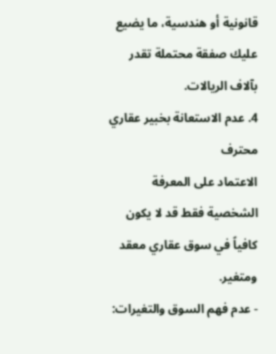قانونية أو هندسية، ما يضيع عليك صفقة محتملة تقدر بآلاف الريالات.
4. عدم الاستعانة بخبير عقاري محترف
الاعتماد على المعرفة الشخصية فقط قد لا يكون كافياً في سوق عقاري معقد ومتغير.
- عدم فهم السوق والتغيرات: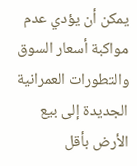يمكن أن يؤدي عدم مواكبة أسعار السوق والتطورات العمرانية الجديدة إلى بيع الأرض بأقل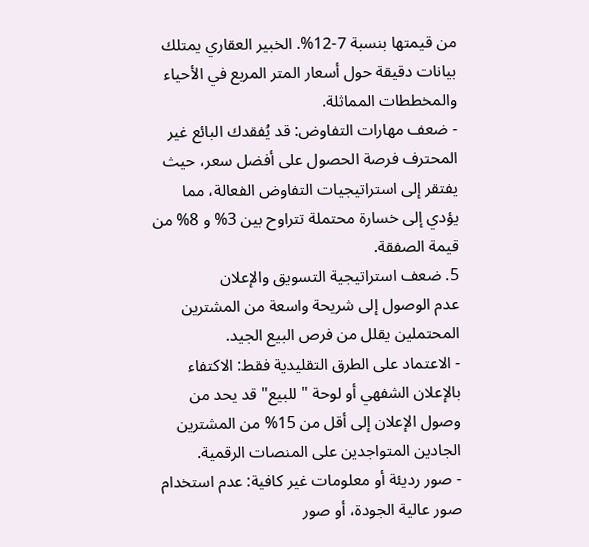من قيمتها بنسبة 7-12%. الخبير العقاري يمتلك بيانات دقيقة حول أسعار المتر المربع في الأحياء والمخططات المماثلة.
- ضعف مهارات التفاوض: قد يُفقدك البائع غير المحترف فرصة الحصول على أفضل سعر، حيث يفتقر إلى استراتيجيات التفاوض الفعالة، مما يؤدي إلى خسارة محتملة تتراوح بين 3% و 8% من قيمة الصفقة.
5. ضعف استراتيجية التسويق والإعلان
عدم الوصول إلى شريحة واسعة من المشترين المحتملين يقلل من فرص البيع الجيد.
- الاعتماد على الطرق التقليدية فقط: الاكتفاء بالإعلان الشفهي أو لوحة "للبيع" قد يحد من وصول الإعلان إلى أقل من 15% من المشترين الجادين المتواجدين على المنصات الرقمية.
- صور رديئة أو معلومات غير كافية: عدم استخدام صور عالية الجودة، أو صور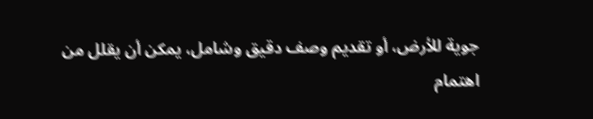جوية للأرض، أو تقديم وصف دقيق وشامل، يمكن أن يقلل من اهتمام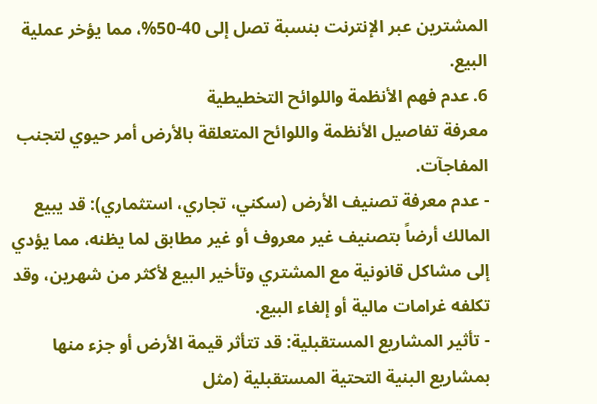المشترين عبر الإنترنت بنسبة تصل إلى 40-50%، مما يؤخر عملية البيع.
6. عدم فهم الأنظمة واللوائح التخطيطية
معرفة تفاصيل الأنظمة واللوائح المتعلقة بالأرض أمر حيوي لتجنب المفاجآت.
- عدم معرفة تصنيف الأرض (سكني، تجاري، استثماري): قد يبيع المالك أرضاً بتصنيف غير معروف أو غير مطابق لما يظنه، مما يؤدي إلى مشاكل قانونية مع المشتري وتأخير البيع لأكثر من شهرين، وقد تكلفه غرامات مالية أو إلغاء البيع.
- تأثير المشاريع المستقبلية: قد تتأثر قيمة الأرض أو جزء منها بمشاريع البنية التحتية المستقبلية (مثل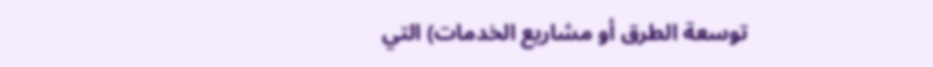توسعة الطرق أو مشاريع الخدمات) التي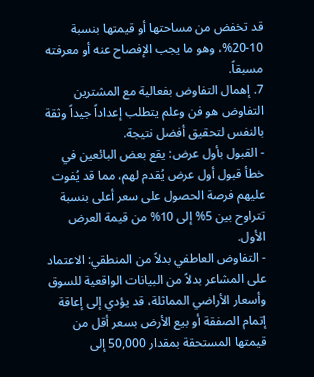قد تخفض من مساحتها أو قيمتها بنسبة 10-20%، وهو ما يجب الإفصاح عنه أو معرفته مسبقاً.
7. إهمال التفاوض بفعالية مع المشترين
التفاوض هو فن وعلم يتطلب إعداداً جيداً وثقة بالنفس لتحقيق أفضل نتيجة.
- القبول بأول عرض: يقع بعض البائعين في خطأ قبول أول عرض يُقدم لهم، مما قد يُفوت عليهم فرصة الحصول على سعر أعلى بنسبة تتراوح بين 5% إلى 10% من قيمة العرض الأول.
- التفاوض العاطفي بدلاً من المنطقي: الاعتماد على المشاعر بدلاً من البيانات الواقعية للسوق وأسعار الأراضي المماثلة، قد يؤدي إلى إعاقة إتمام الصفقة أو بيع الأرض بسعر أقل من قيمتها المستحقة بمقدار 50,000 إلى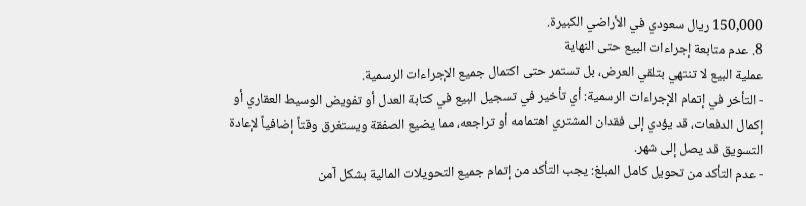150,000 ريال سعودي في الأراضي الكبيرة.
8. عدم متابعة إجراءات البيع حتى النهاية
عملية البيع لا تنتهي بتلقي العرض، بل تستمر حتى اكتمال جميع الإجراءات الرسمية.
- التأخر في إتمام الإجراءات الرسمية: أي تأخير في تسجيل البيع في كتابة العدل أو تفويض الوسيط العقاري أو إكمال الدفعات، قد يؤدي إلى فقدان المشتري اهتمامه أو تراجعه، مما يضيع الصفقة ويستغرق وقتاً إضافياً لإعادة التسويق قد يصل إلى شهر.
- عدم التأكد من تحويل كامل المبلغ: يجب التأكد من إتمام جميع التحويلات المالية بشكل آمن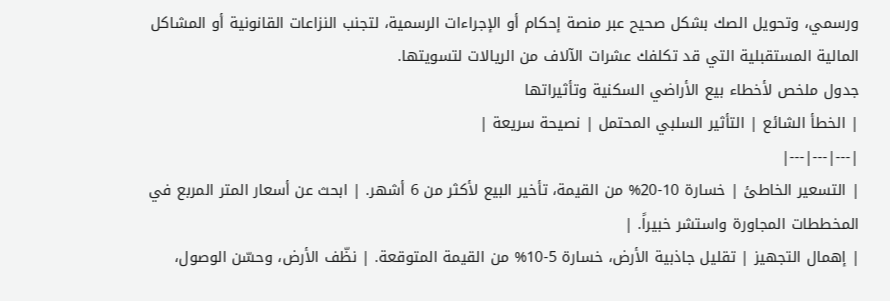ورسمي، وتحويل الصك بشكل صحيح عبر منصة إحكام أو الإجراءات الرسمية، لتجنب النزاعات القانونية أو المشاكل المالية المستقبلية التي قد تكلفك عشرات الآلاف من الريالات لتسويتها.
جدول ملخص لأخطاء بيع الأراضي السكنية وتأثيراتها
| الخطأ الشائع | التأثير السلبي المحتمل | نصيحة سريعة |
|---|---|---|
| التسعير الخاطئ | خسارة 10-20% من القيمة، تأخير البيع لأكثر من 6 أشهر. | ابحث عن أسعار المتر المربع في المخططات المجاورة واستشر خبيراً. |
| إهمال التجهيز | تقليل جاذبية الأرض، خسارة 5-10% من القيمة المتوقعة. | نظّف الأرض، وحسّن الوصول،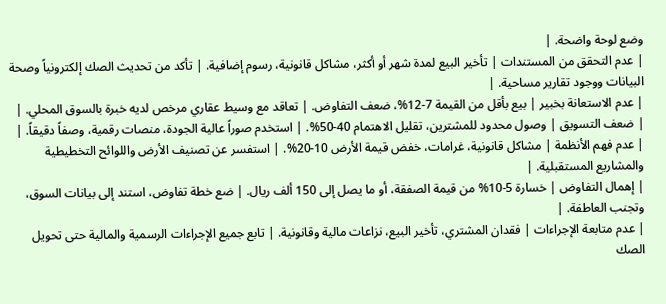وضع لوحة واضحة. |
| عدم التحقق من المستندات | تأخير البيع لمدة شهر أو أكثر، مشاكل قانونية، رسوم إضافية. | تأكد من تحديث الصك إلكترونياً وصحة البيانات ووجود تقارير مساحية. |
| عدم الاستعانة بخبير | بيع بأقل من القيمة 7-12%، ضعف التفاوض. | تعاقد مع وسيط عقاري مرخص لديه خبرة بالسوق المحلي. |
| ضعف التسويق | وصول محدود للمشترين، تقليل الاهتمام 40-50%. | استخدم صوراً عالية الجودة، منصات رقمية، وصفاً دقيقاً. |
| عدم فهم الأنظمة | مشاكل قانونية، غرامات، خفض قيمة الأرض 10-20%. | استفسر عن تصنيف الأرض واللوائح التخطيطية والمشاريع المستقبلية. |
| إهمال التفاوض | خسارة 5-10% من قيمة الصفقة، أو ما يصل إلى 150 ألف ريال. | ضع خطة تفاوض، استند إلى بيانات السوق، وتجنب العاطفة. |
| عدم متابعة الإجراءات | فقدان المشتري، تأخير البيع، نزاعات مالية وقانونية. | تابع جميع الإجراءات الرسمية والمالية حتى تحويل الصك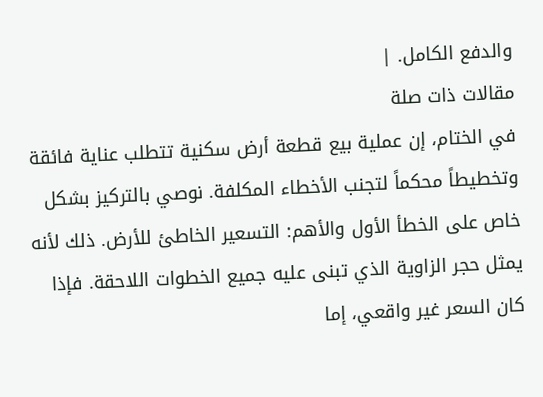والدفع الكامل. |
مقالات ذات صلة
في الختام، إن عملية بيع قطعة أرض سكنية تتطلب عناية فائقة وتخطيطاً محكماً لتجنب الأخطاء المكلفة. نوصي بالتركيز بشكل خاص على الخطأ الأول والأهم: التسعير الخاطئ للأرض. ذلك لأنه يمثل حجر الزاوية الذي تبنى عليه جميع الخطوات اللاحقة. فإذا كان السعر غير واقعي، إما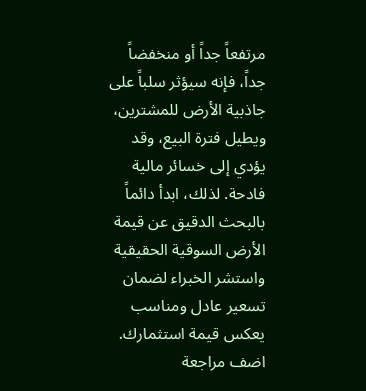مرتفعاً جداً أو منخفضاً جداً، فإنه سيؤثر سلباً على جاذبية الأرض للمشترين، ويطيل فترة البيع، وقد يؤدي إلى خسائر مالية فادحة. لذلك، ابدأ دائماً بالبحث الدقيق عن قيمة الأرض السوقية الحقيقية واستشر الخبراء لضمان تسعير عادل ومناسب يعكس قيمة استثمارك.
اضف مراجعة